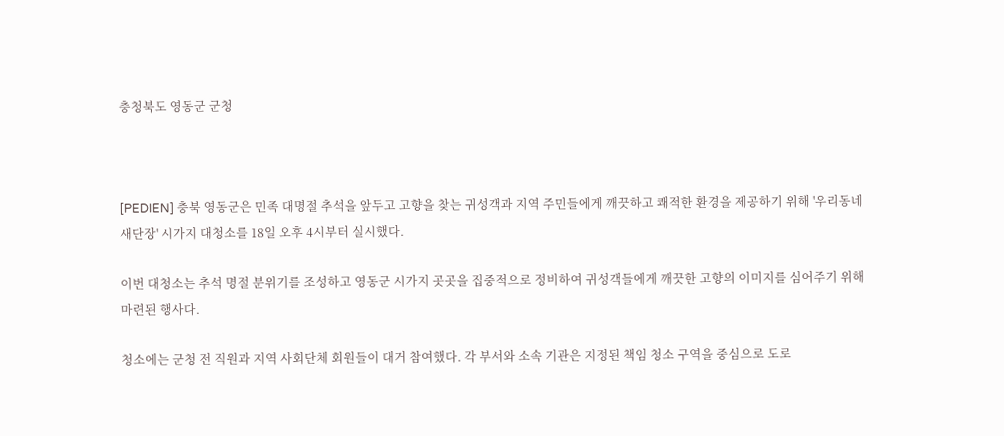충청북도 영동군 군청



[PEDIEN] 충북 영동군은 민족 대명절 추석을 앞두고 고향을 찾는 귀성객과 지역 주민들에게 깨끗하고 쾌적한 환경을 제공하기 위해 '우리동네 새단장' 시가지 대청소를 18일 오후 4시부터 실시했다.

이번 대청소는 추석 명절 분위기를 조성하고 영동군 시가지 곳곳을 집중적으로 정비하여 귀성객들에게 깨끗한 고향의 이미지를 심어주기 위해 마련된 행사다.

청소에는 군청 전 직원과 지역 사회단체 회원들이 대거 참여했다. 각 부서와 소속 기관은 지정된 책임 청소 구역을 중심으로 도로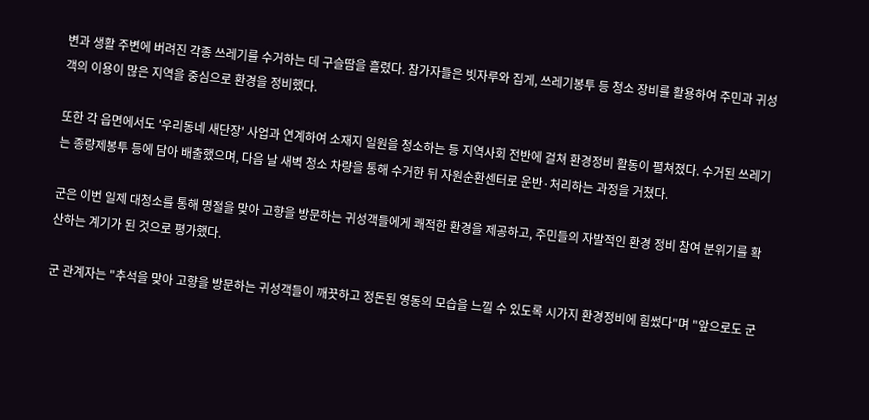변과 생활 주변에 버려진 각종 쓰레기를 수거하는 데 구슬땀을 흘렸다. 참가자들은 빗자루와 집게, 쓰레기봉투 등 청소 장비를 활용하여 주민과 귀성객의 이용이 많은 지역을 중심으로 환경을 정비했다.

또한 각 읍면에서도 '우리동네 새단장' 사업과 연계하여 소재지 일원을 청소하는 등 지역사회 전반에 걸쳐 환경정비 활동이 펼쳐졌다. 수거된 쓰레기는 종량제봉투 등에 담아 배출했으며, 다음 날 새벽 청소 차량을 통해 수거한 뒤 자원순환센터로 운반·처리하는 과정을 거쳤다.

군은 이번 일제 대청소를 통해 명절을 맞아 고향을 방문하는 귀성객들에게 쾌적한 환경을 제공하고, 주민들의 자발적인 환경 정비 참여 분위기를 확산하는 계기가 된 것으로 평가했다.

군 관계자는 "추석을 맞아 고향을 방문하는 귀성객들이 깨끗하고 정돈된 영동의 모습을 느낄 수 있도록 시가지 환경정비에 힘썼다"며 "앞으로도 군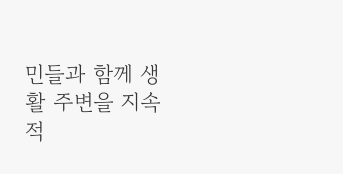민들과 함께 생활 주변을 지속적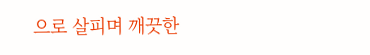으로 살피며 깨끗한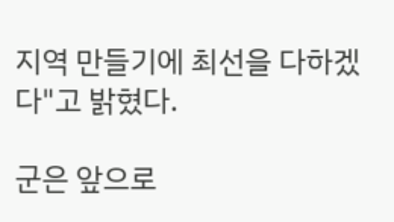지역 만들기에 최선을 다하겠다"고 밝혔다.

군은 앞으로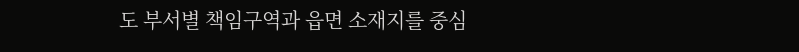도 부서별 책임구역과 읍면 소재지를 중심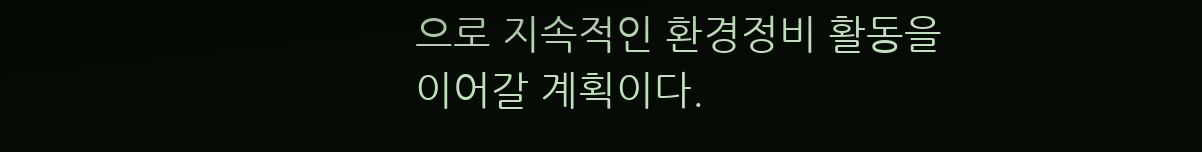으로 지속적인 환경정비 활동을 이어갈 계획이다.